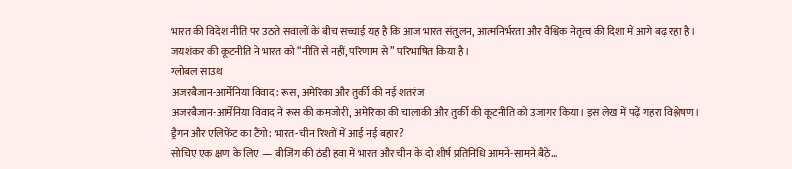भारत की विदेश नीति पर उठते सवालों के बीच सच्चाई यह है कि आज भारत संतुलन, आत्मनिर्भरता और वैश्विक नेतृत्व की दिशा में आगे बढ़ रहा है। जयशंकर की कूटनीति ने भारत को “नीति से नहीं, परिणाम से” परिभाषित किया है।
ग्लोबल साउथ
अजरबैजान-आर्मेनिया विवाद: रूस, अमेरिका और तुर्की की नई शतरंज
अजरबैजान-आर्मेनिया विवाद ने रूस की कमजोरी, अमेरिका की चालाकी और तुर्की की कूटनीति को उजागर किया। इस लेख में पढ़ें गहरा विश्लेषण।
ड्रैगन और एलिफेंट का टैंगो: भारत-चीन रिश्तों में आई नई बहार?
सोचिए एक क्षण के लिए — बीजिंग की ठंडी हवा में भारत और चीन के दो शीर्ष प्रतिनिधि आमने-सामने बैठे…